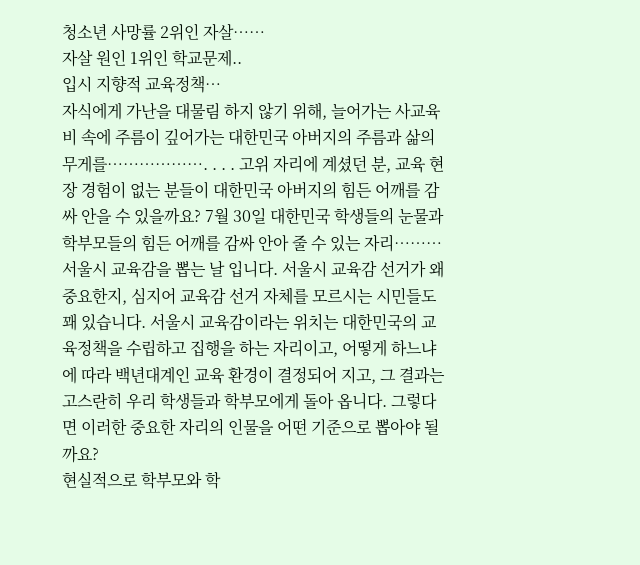청소년 사망률 2위인 자살……
자살 원인 1위인 학교문제..
입시 지향적 교육정책…
자식에게 가난을 대물림 하지 않기 위해, 늘어가는 사교육비 속에 주름이 깊어가는 대한민국 아버지의 주름과 삶의 무게를………………. . . . 고위 자리에 계셨던 분, 교육 현장 경험이 없는 분들이 대한민국 아버지의 힘든 어깨를 감싸 안을 수 있을까요? 7월 30일 대한민국 학생들의 눈물과 학부모들의 힘든 어깨를 감싸 안아 줄 수 있는 자리……… 서울시 교육감을 뽑는 날 입니다. 서울시 교육감 선거가 왜 중요한지, 심지어 교육감 선거 자체를 모르시는 시민들도 꽤 있습니다. 서울시 교육감이라는 위치는 대한민국의 교육정책을 수립하고 집행을 하는 자리이고, 어떻게 하느냐에 따라 백년대계인 교육 환경이 결정되어 지고, 그 결과는 고스란히 우리 학생들과 학부모에게 돌아 옵니다. 그렇다면 이러한 중요한 자리의 인물을 어떤 기준으로 뽑아야 될까요?
현실적으로 학부모와 학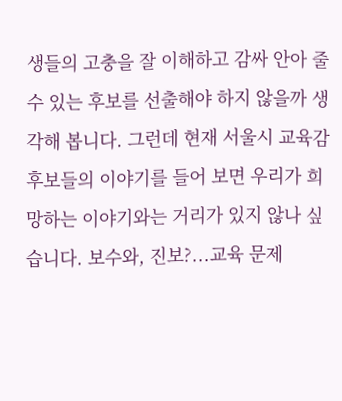생들의 고충을 잘 이해하고 감싸 안아 줄 수 있는 후보를 선출해야 하지 않을까 생각해 봅니다. 그런데 현재 서울시 교육감 후보들의 이야기를 들어 보면 우리가 희망하는 이야기와는 거리가 있지 않나 싶습니다. 보수와, 진보?...교육 문제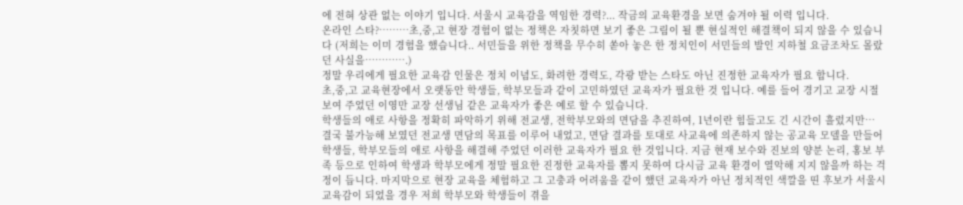에 전혀 상관 없는 이야기 입니다. 서울시 교육감을 역임한 경력?... 작금의 교육환경을 보면 숨겨야 될 이력 입니다.
온라인 스타?………초,중,고 현장 경험이 없는 정책은 자칫하면 보기 좋은 그림이 될 뿐 현실적인 해결책이 되지 않을 수 있습니다 (저희는 이미 경험을 했습니다.. 서민들을 위한 정책을 무수히 쏟아 놓은 한 정치인이 서민들의 발인 지하철 요금조차도 몰랐던 사실을………….)
정말 우리에게 필요한 교육감 인물은 정치 이념도, 화려한 경력도, 각광 받는 스타도 아닌 진정한 교육자가 필요 합니다.
초,중,고 교육현장에서 오랫동안 학생들, 학부모들과 같이 고민하였던 교육자가 필요한 것 입니다. 예를 들어 경기고 교장 시절 보여 주었던 이영만 교장 선생님 같은 교육자가 좋은 예로 할 수 있습니다.
학생들의 애로 사항을 정확히 파악하기 위해 전교생, 전학부모와의 면담을 추진하여, 1년이란 힘들고도 긴 시간이 흘렀지만…
결국 불가능해 보였던 전교생 면담의 목표를 이루어 내었고, 면담 결과를 토대로 사교육에 의존하지 않는 공교육 모델을 만들어 학생들, 학부모들의 애로 사항을 해결해 주었던 이러한 교육자가 필요 한 것입니다. 지금 현재 보수와 진보의 양분 논리, 홍보 부족 등으로 인하여 학생과 학부모에게 정말 필요한 진정한 교육자를 뽑지 못하여 다시금 교육 환경이 열악해 지지 않을까 하는 걱정이 듭니다. 마지막으로 현장 교육을 체험하고 그 고충과 어려움을 같이 했던 교육자가 아닌 정치적인 색깔을 띤 후보가 서울시 교육감이 되었을 경우 저희 학부모와 학생들이 겪을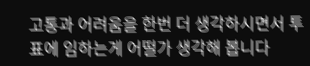고통과 어려움을 한번 더 생각하시면서 투표에 임하는게 어떨가 생각해 봅니다